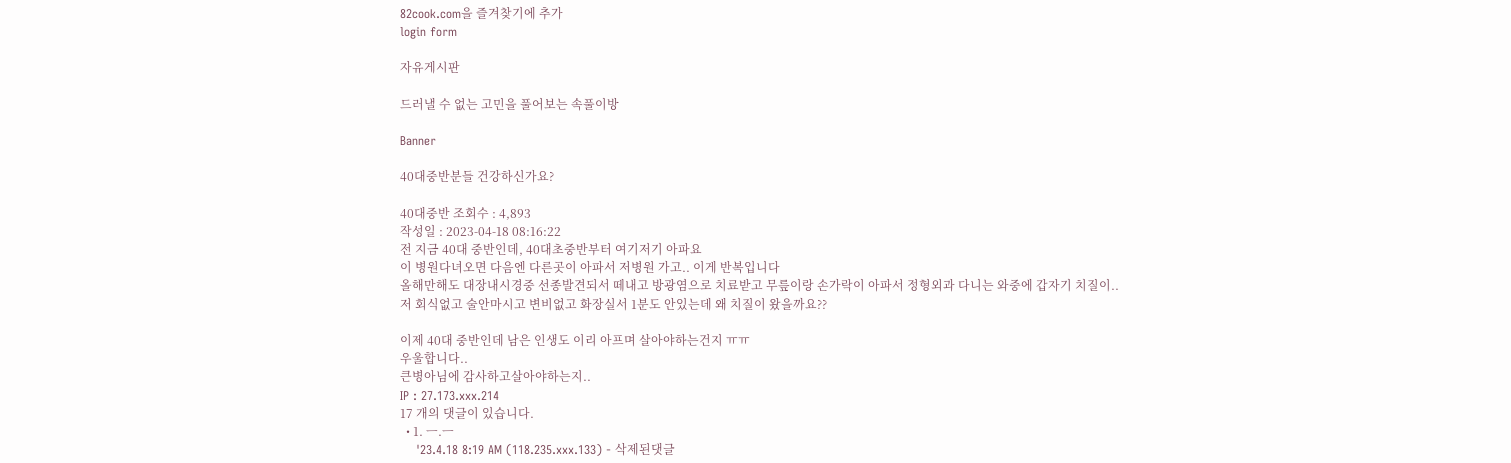82cook.com을 즐겨찾기에 추가
login form

자유게시판

드러낼 수 없는 고민을 풀어보는 속풀이방

Banner

40대중반분들 건강하신가요?

40대중반 조회수 : 4,893
작성일 : 2023-04-18 08:16:22
전 지금 40대 중반인데, 40대초중반부터 여기저기 아파요
이 병원다녀오면 다음엔 다른곳이 아파서 저병원 가고.. 이게 반복입니다
올해만해도 대장내시경중 선종발견되서 떼내고 방광염으로 치료받고 무릎이랑 손가락이 아파서 정형외과 다니는 와중에 갑자기 치질이..
저 회식없고 술안마시고 변비없고 화장실서 1분도 안있는데 왜 치질이 왔을까요??

이제 40대 중반인데 남은 인생도 이리 아프며 살아야하는건지 ㅠㅠ
우울합니다..
큰병아님에 감사하고살아야하는지..
IP : 27.173.xxx.214
17 개의 댓글이 있습니다.
  • 1. ㅡ.ㅡ
    '23.4.18 8:19 AM (118.235.xxx.133) - 삭제된댓글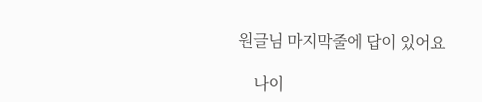원글님 마지막줄에 답이 있어요

    나이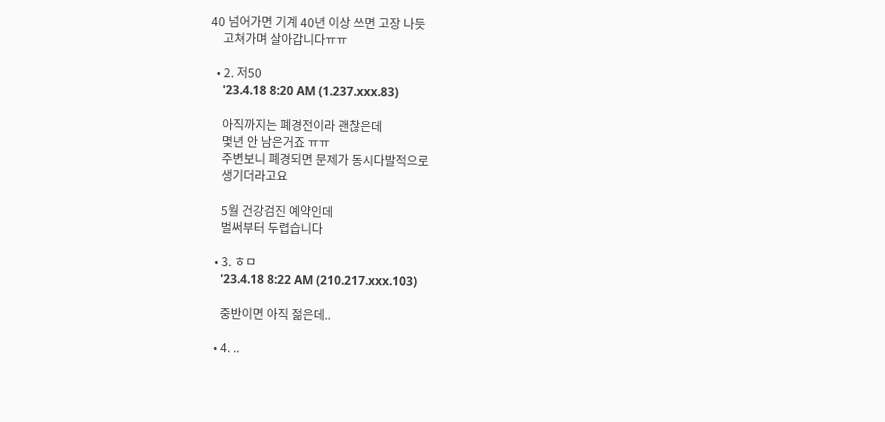40 넘어가면 기계 40년 이상 쓰면 고장 나듯
    고쳐가며 살아갑니다ㅠㅠ

  • 2. 저50
    '23.4.18 8:20 AM (1.237.xxx.83)

    아직까지는 폐경전이라 괜찮은데
    몇년 안 남은거죠 ㅠㅠ
    주변보니 폐경되면 문제가 동시다발적으로
    생기더라고요

    5월 건강검진 예약인데
    벌써부터 두렵습니다

  • 3. ㅎㅁ
    '23.4.18 8:22 AM (210.217.xxx.103)

    중반이면 아직 젊은데..

  • 4. ..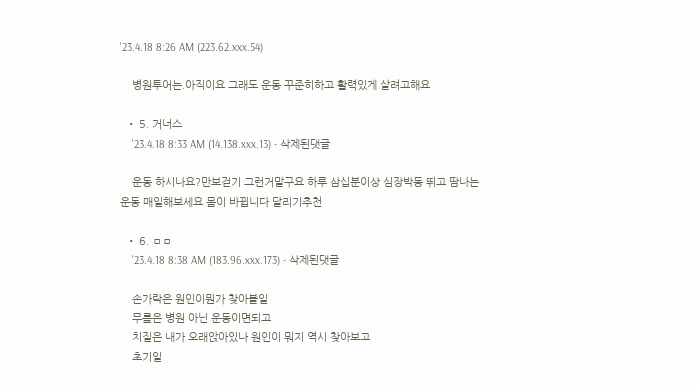'23.4.18 8:26 AM (223.62.xxx.54)

    병원투어는.아직이요 그래도 운동 꾸준히하고 활력있게 살려고해요

  • 5. 거너스
    '23.4.18 8:33 AM (14.138.xxx.13) - 삭제된댓글

    운동 하시나요?만보걷기 그런거말구요 하루 삼십분이상 심장박동 뛰고 땀나는운동 매일해보세요 몸이 바뀝니다 달리기추천

  • 6. ㅁㅁ
    '23.4.18 8:38 AM (183.96.xxx.173) - 삭제된댓글

    손가락은 원인이뭔가 찾아볼일
    무릎은 병원 아닌 운동이면되고
    치질은 내가 오래앉아있나 원인이 뭐지 역시 찾아보고
    초기일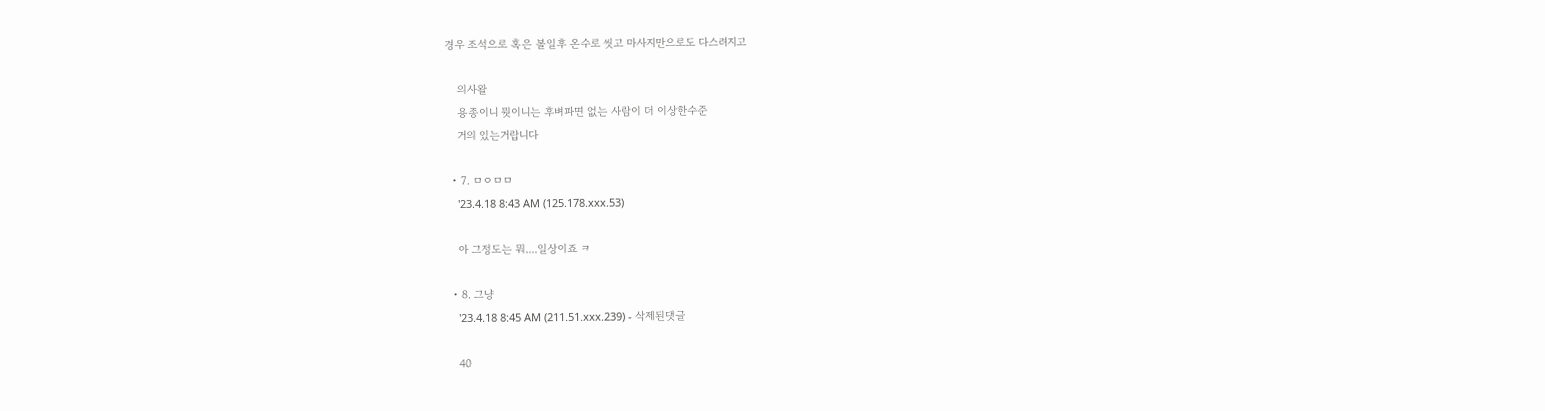경우 조석으로 혹은 볼일후 온수로 씻고 마사지만으로도 다스려지고

    의사왈
    용종이니 뭣이니는 후벼파면 없는 사람이 더 이상한수준
    거의 있는거랍니다

  • 7. ㅁㅇㅁㅁ
    '23.4.18 8:43 AM (125.178.xxx.53)

    아 그정도는 뭐....일상이죠 ㅋ

  • 8. 그냥
    '23.4.18 8:45 AM (211.51.xxx.239) - 삭제된댓글

    40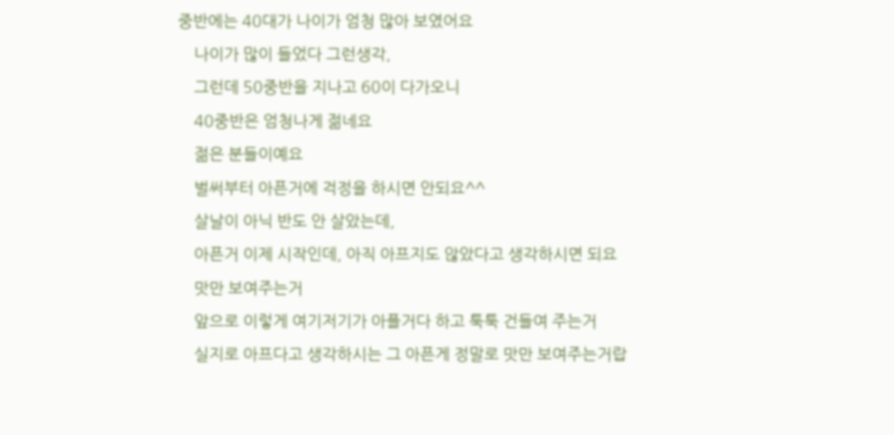중반에는 40대가 나이가 엄청 많아 보였어요
    나이가 많이 들었다 그런생각,
    그런데 50중반을 지나고 60이 다가오니
    40중반은 엄청나게 젊네요
    젊은 분들이예요
    벌써부터 아픈거에 걱정을 하시면 안되요^^
    살날이 아닉 반도 안 살았는데,
    아픈거 이제 시작인데, 아직 아프지도 않았다고 생각하시면 되요
    맛만 보여주는거
    앞으로 이렇게 여기저기가 아플거다 하고 툭툭 건들여 주는거
    실지로 아프다고 생각하시는 그 아픈게 정말로 맛만 보여주는거랍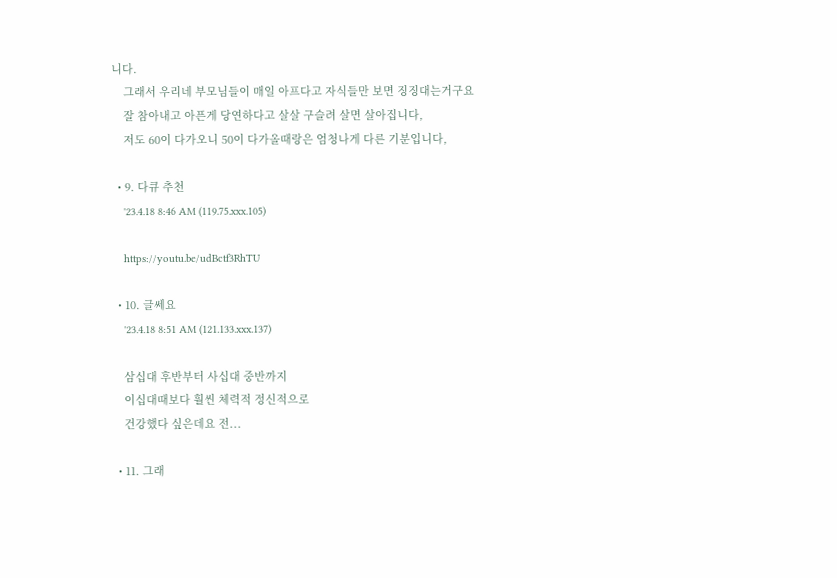니다.
    그래서 우리네 부모님들이 매일 아프다고 자식들만 보면 징징대는거구요
    잘 참아내고 아픈게 당연하다고 살살 구슬려 살면 살아집니다,
    저도 60이 다가오니 50이 다가올때랑은 엄청나게 다른 기분입니다,

  • 9. 다큐 추천
    '23.4.18 8:46 AM (119.75.xxx.105)

    https://youtu.be/udBctf3RhTU

  • 10. 글쎄요
    '23.4.18 8:51 AM (121.133.xxx.137)

    삼십대 후반부터 사십대 중반까지
    이십대때보다 훨씬 체력적 정신적으로
    건강했다 싶은데요 전...

  • 11. 그래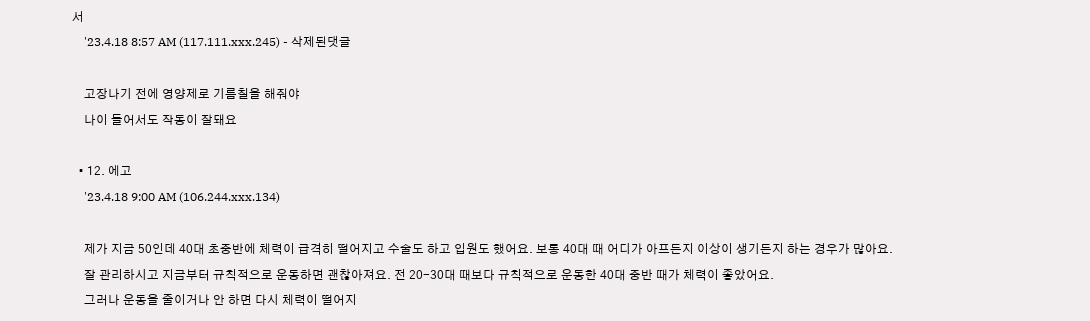서
    '23.4.18 8:57 AM (117.111.xxx.245) - 삭제된댓글

    고장나기 전에 영양제로 기름칠을 해줘야
    나이 들어서도 작동이 잘돼요

  • 12. 에고
    '23.4.18 9:00 AM (106.244.xxx.134)

    제가 지금 50인데 40대 초중반에 체력이 급격히 떨어지고 수술도 하고 입원도 했어요. 보통 40대 때 어디가 아프든지 이상이 생기든지 하는 경우가 많아요.
    잘 관리하시고 지금부터 규칙적으로 운동하면 괜찮아져요. 전 20-30대 때보다 규칙적으로 운동한 40대 중반 때가 체력이 좋았어요.
    그러나 운동을 줄이거나 안 하면 다시 체력이 떨어지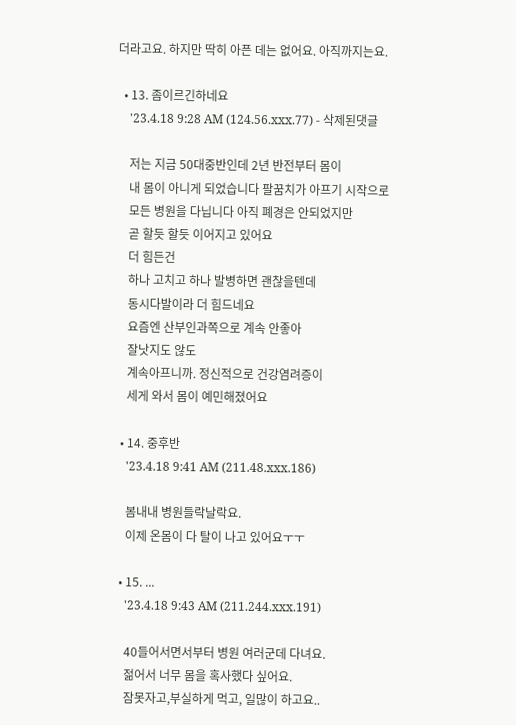더라고요. 하지만 딱히 아픈 데는 없어요. 아직까지는요.

  • 13. 좀이르긴하네요
    '23.4.18 9:28 AM (124.56.xxx.77) - 삭제된댓글

    저는 지금 50대중반인데 2년 반전부터 몸이
    내 몸이 아니게 되었습니다 팔꿈치가 아프기 시작으로
    모든 병원을 다닙니다 아직 폐경은 안되었지만
    곧 할듯 할듯 이어지고 있어요
    더 힘든건
    하나 고치고 하나 발병하면 괜찮을텐데
    동시다발이라 더 힘드네요
    요즘엔 산부인과쪽으로 계속 안좋아
    잘낫지도 않도
    계속아프니까. 정신적으로 건강염려증이
    세게 와서 몸이 예민해졌어요

  • 14. 중후반
    '23.4.18 9:41 AM (211.48.xxx.186)

    봄내내 병원들락날락요.
    이제 온몸이 다 탈이 나고 있어요ㅜㅜ

  • 15. ...
    '23.4.18 9:43 AM (211.244.xxx.191)

    40들어서면서부터 병원 여러군데 다녀요.
    젊어서 너무 몸을 혹사했다 싶어요.
    잠못자고,부실하게 먹고, 일많이 하고요..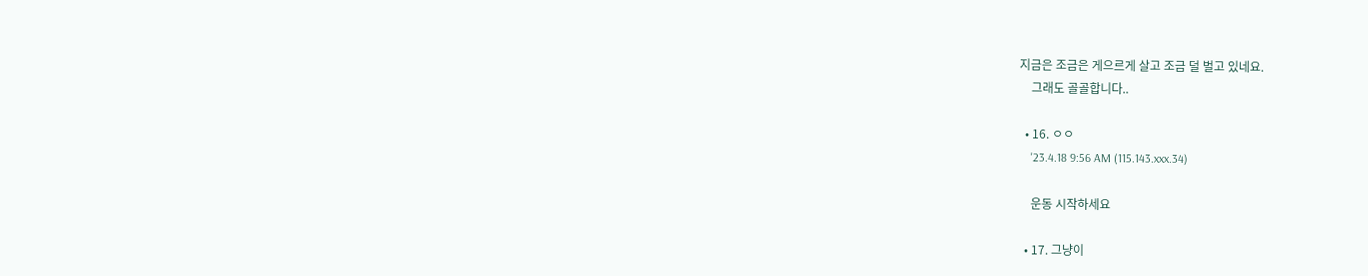지금은 조금은 게으르게 살고 조금 덜 벌고 있네요.
    그래도 골골합니다..

  • 16. ㅇㅇ
    '23.4.18 9:56 AM (115.143.xxx.34)

    운동 시작하세요

  • 17. 그냥이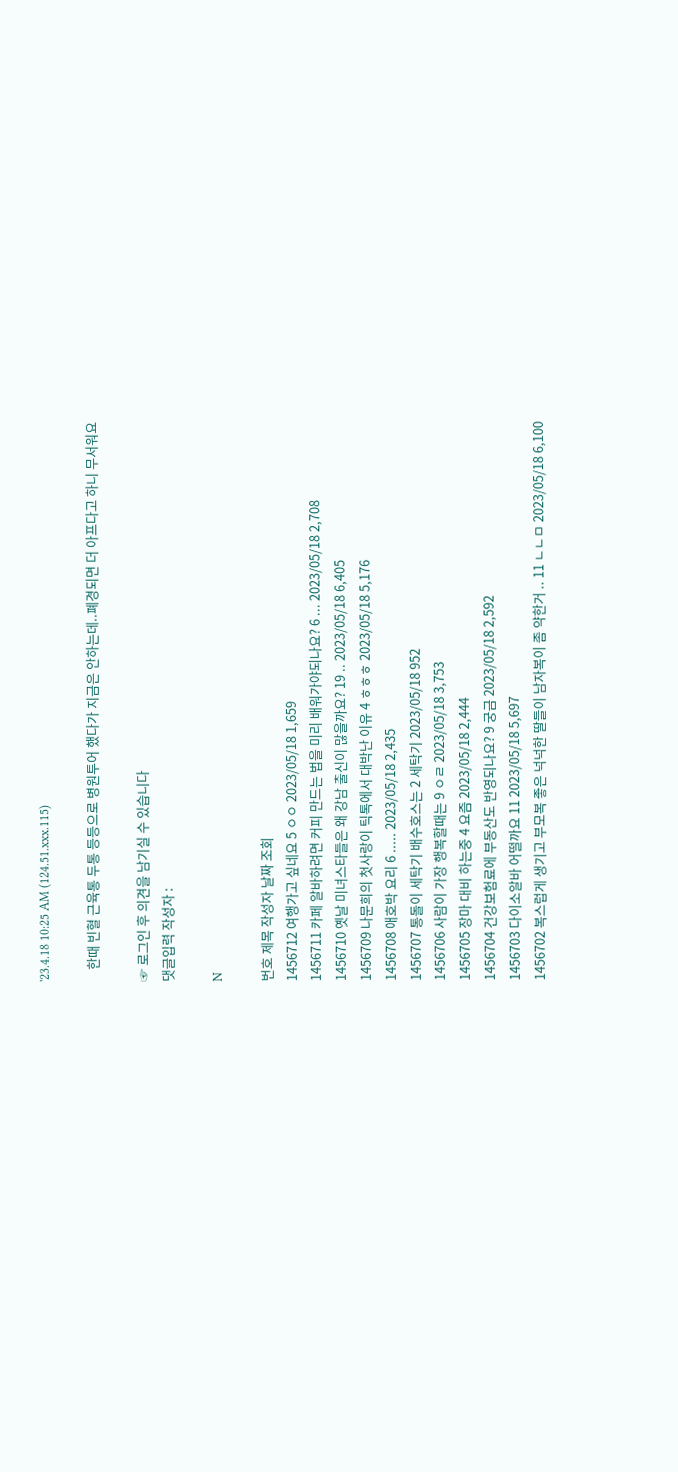'23.4.18 10:25 AM (124.51.xxx.115)

    한때 빈혈 근육통 두통 등등으로 병원투어 했다가 지금은 안하는데..폐경되면 더 아프다고 하니 무서워요

☞ 로그인 후 의견을 남기실 수 있습니다
댓글입력 작성자 :

N

번호 제목 작성자 날짜 조회
1456712 여행가고 싶네요 5 ㅇㅇ 2023/05/18 1,659
1456711 카페 알바하려면 커피 만드는 법을 미리 배워가야되나요? 6 ... 2023/05/18 2,708
1456710 옛날 미녀스타들은 왜 강남 출신이 많을까요? 19 .. 2023/05/18 6,405
1456709 나문희의 첫사랑이 틱톡에서 대박난 이유 4 ㅎㅎㅎ 2023/05/18 5,176
1456708 애호박 요리 6 ..... 2023/05/18 2,435
1456707 통돌이 세탁기 배수호스는 2 세탁기 2023/05/18 952
1456706 사람이 가장 행복할때는 9 ㅇㄹ 2023/05/18 3,753
1456705 장마 대비 하는중 4 요즘 2023/05/18 2,444
1456704 건강보험료에 부동산도 반영되나요? 9 궁금 2023/05/18 2,592
1456703 다이소알바 어떨까요 11 2023/05/18 5,697
1456702 복스럽게 생기고 부모복 좋은 넉넉한 딸들이 남자복이 좀 약한거 .. 11 ㄴㄴㅁ 2023/05/18 6,100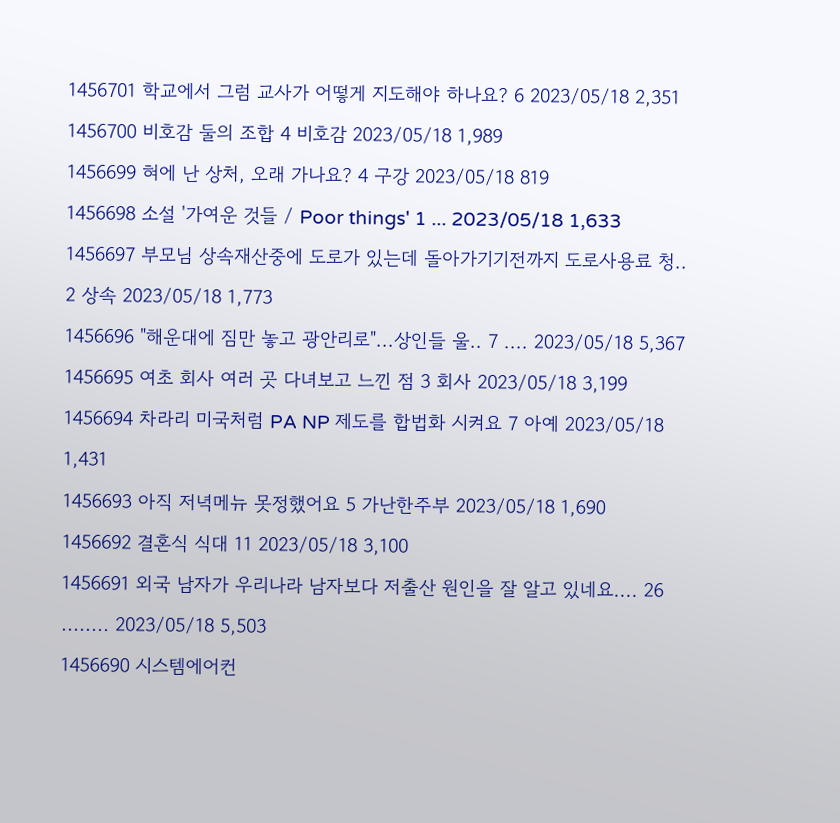1456701 학교에서 그럼 교사가 어떻게 지도해야 하나요? 6 2023/05/18 2,351
1456700 비호감 둘의 조합 4 비호감 2023/05/18 1,989
1456699 혀에 난 상처, 오래 가나요? 4 구강 2023/05/18 819
1456698 소설 '가여운 것들 / Poor things' 1 ... 2023/05/18 1,633
1456697 부모님 상속재산중에 도로가 있는데 돌아가기기전까지 도로사용료 청.. 2 상속 2023/05/18 1,773
1456696 "해운대에 짐만 놓고 광안리로"...상인들 울.. 7 .... 2023/05/18 5,367
1456695 여초 회사 여러 곳 다녀보고 느낀 점 3 회사 2023/05/18 3,199
1456694 차라리 미국처럼 PA NP 제도를 합법화 시켜요 7 아예 2023/05/18 1,431
1456693 아직 저녁메뉴 못정했어요 5 가난한주부 2023/05/18 1,690
1456692 결혼식 식대 11 2023/05/18 3,100
1456691 외국 남자가 우리나라 남자보다 저출산 원인을 잘 알고 있네요.... 26 ........ 2023/05/18 5,503
1456690 시스템에어컨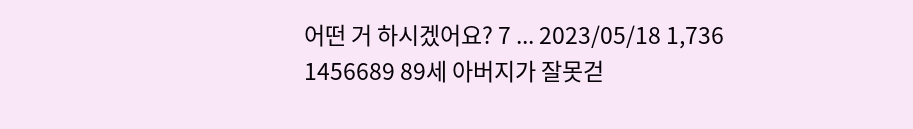어떤 거 하시겠어요? 7 ... 2023/05/18 1,736
1456689 89세 아버지가 잘못걷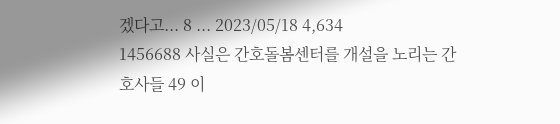겠다고... 8 ... 2023/05/18 4,634
1456688 사실은 간호돌봄센터를 개설을 노리는 간호사들 49 이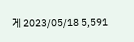게 2023/05/18 5,591